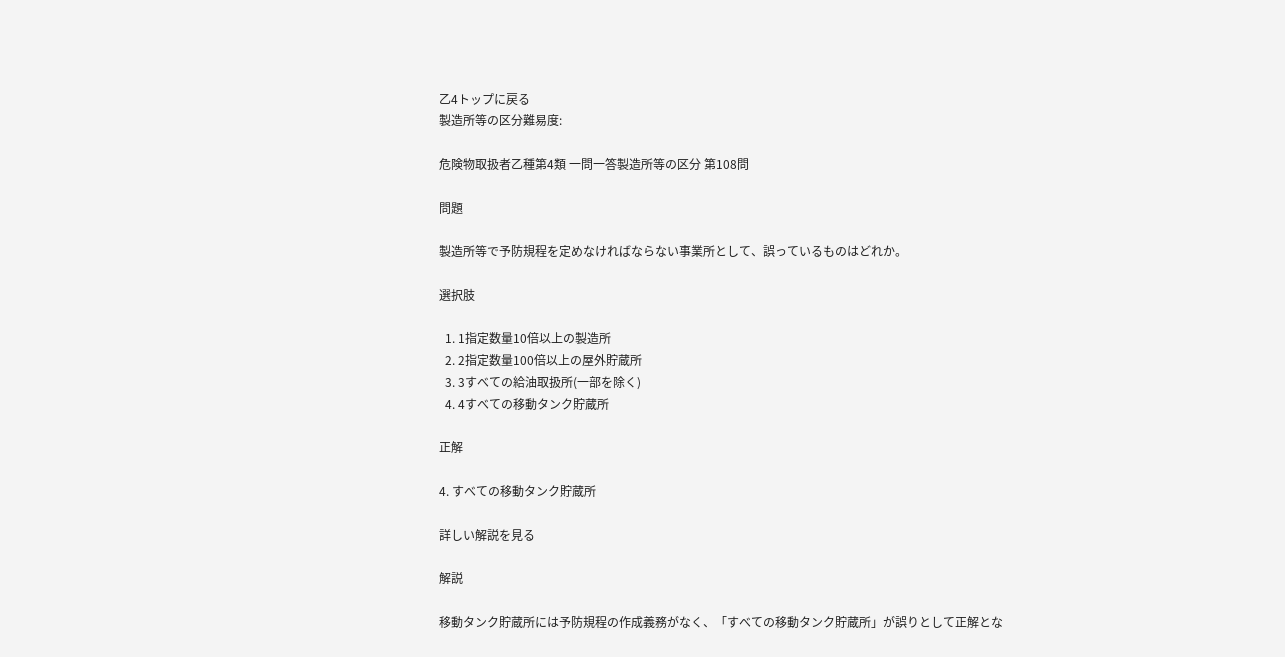乙4トップに戻る
製造所等の区分難易度:

危険物取扱者乙種第4類 一問一答製造所等の区分 第108問

問題

製造所等で予防規程を定めなければならない事業所として、誤っているものはどれか。

選択肢

  1. 1指定数量10倍以上の製造所
  2. 2指定数量100倍以上の屋外貯蔵所
  3. 3すべての給油取扱所(一部を除く)
  4. 4すべての移動タンク貯蔵所

正解

4. すべての移動タンク貯蔵所

詳しい解説を見る

解説

移動タンク貯蔵所には予防規程の作成義務がなく、「すべての移動タンク貯蔵所」が誤りとして正解とな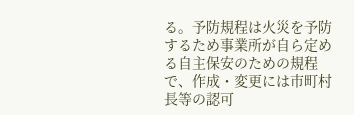る。予防規程は火災を予防するため事業所が自ら定める自主保安のための規程で、作成・変更には市町村長等の認可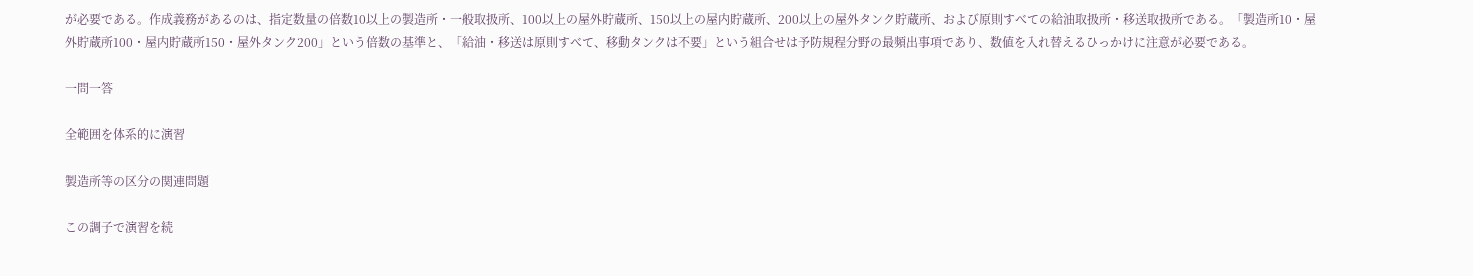が必要である。作成義務があるのは、指定数量の倍数10以上の製造所・一般取扱所、100以上の屋外貯蔵所、150以上の屋内貯蔵所、200以上の屋外タンク貯蔵所、および原則すべての給油取扱所・移送取扱所である。「製造所10・屋外貯蔵所100・屋内貯蔵所150・屋外タンク200」という倍数の基準と、「給油・移送は原則すべて、移動タンクは不要」という組合せは予防規程分野の最頻出事項であり、数値を入れ替えるひっかけに注意が必要である。

一問一答

全範囲を体系的に演習

製造所等の区分の関連問題

この調子で演習を続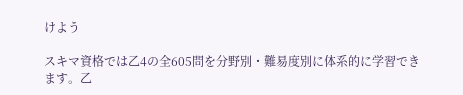けよう

スキマ資格では乙4の全605問を分野別・難易度別に体系的に学習できます。乙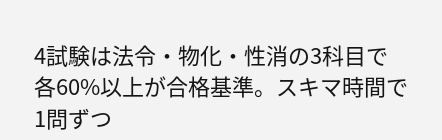4試験は法令・物化・性消の3科目で各60%以上が合格基準。スキマ時間で1問ずつ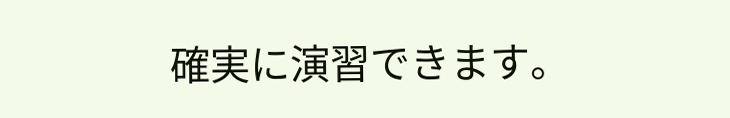確実に演習できます。